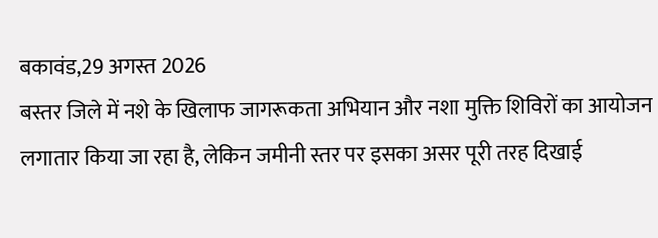बकावंड,29 अगस्त 2026
बस्तर जिले में नशे के खिलाफ जागरूकता अभियान और नशा मुक्ति शिविरों का आयोजन लगातार किया जा रहा है, लेकिन जमीनी स्तर पर इसका असर पूरी तरह दिखाई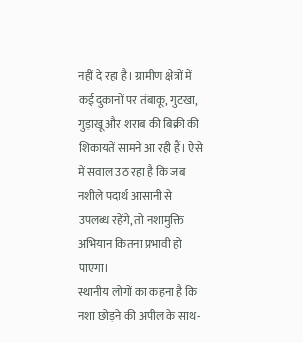नहीं दे रहा है। ग्रामीण क्षेत्रों में कई दुकानों पर तंबाकू, गुटखा, गुड़ाखू और शराब की बिक्री की शिकायतें सामने आ रही हैं। ऐसे में सवाल उठ रहा है कि जब नशीले पदार्थ आसानी से उपलब्ध रहेंगे, तो नशामुक्ति अभियान कितना प्रभावी हो पाएगा।
स्थानीय लोगों का कहना है कि नशा छोड़ने की अपील के साथ-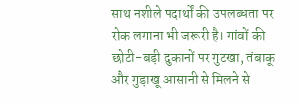साथ नशीले पदार्थों की उपलब्धता पर रोक लगाना भी जरूरी है। गांवों की छोटी-बड़ी दुकानों पर गुटखा, तंबाकू और गुड़ाखू आसानी से मिलने से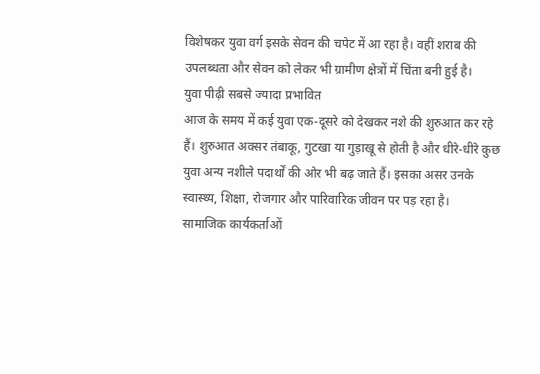विशेषकर युवा वर्ग इसके सेवन की चपेट में आ रहा है। वहीं शराब की उपलब्धता और सेवन को लेकर भी ग्रामीण क्षेत्रों में चिंता बनी हुई है।
युवा पीढ़ी सबसे ज्यादा प्रभावित
आज के समय में कई युवा एक-दूसरे को देखकर नशे की शुरुआत कर रहे हैं। शुरुआत अक्सर तंबाकू, गुटखा या गुड़ाखू से होती है और धीरे-धीरे कुछ युवा अन्य नशीले पदार्थों की ओर भी बढ़ जाते हैं। इसका असर उनके स्वास्थ्य, शिक्षा, रोजगार और पारिवारिक जीवन पर पड़ रहा है।
सामाजिक कार्यकर्ताओं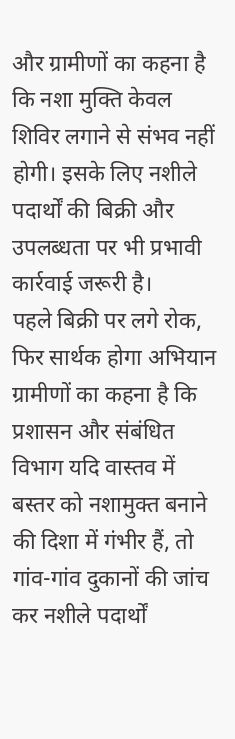और ग्रामीणों का कहना है कि नशा मुक्ति केवल शिविर लगाने से संभव नहीं होगी। इसके लिए नशीले पदार्थों की बिक्री और उपलब्धता पर भी प्रभावी कार्रवाई जरूरी है।
पहले बिक्री पर लगे रोक, फिर सार्थक होगा अभियान
ग्रामीणों का कहना है कि प्रशासन और संबंधित विभाग यदि वास्तव में बस्तर को नशामुक्त बनाने की दिशा में गंभीर हैं, तो गांव-गांव दुकानों की जांच कर नशीले पदार्थों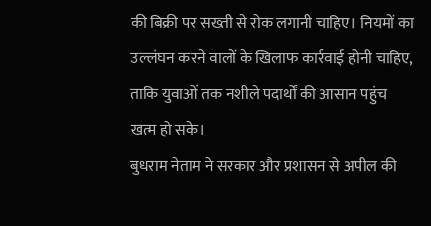की बिक्री पर सख्ती से रोक लगानी चाहिए। नियमों का उल्लंघन करने वालों के खिलाफ कार्रवाई होनी चाहिए, ताकि युवाओं तक नशीले पदार्थों की आसान पहुंच खत्म हो सके।
बुधराम नेताम ने सरकार और प्रशासन से अपील की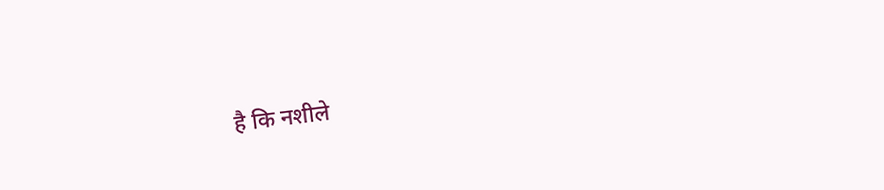है कि नशीले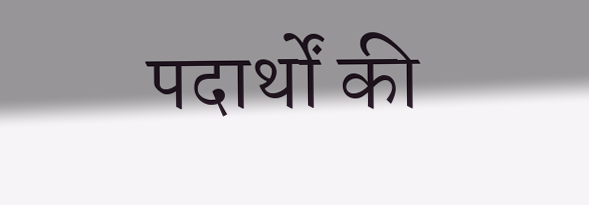पदार्थों की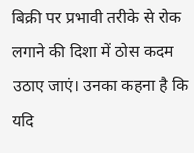बिक्री पर प्रभावी तरीके से रोक लगाने की दिशा में ठोस कदम उठाए जाएं। उनका कहना है कि यदि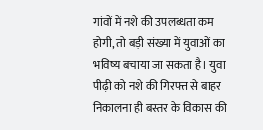गांवों में नशे की उपलब्धता कम होगी, तो बड़ी संख्या में युवाओं का भविष्य बचाया जा सकता है। युवा पीढ़ी को नशे की गिरफ्त से बाहर निकालना ही बस्तर के विकास की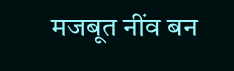मजबूत नींव बन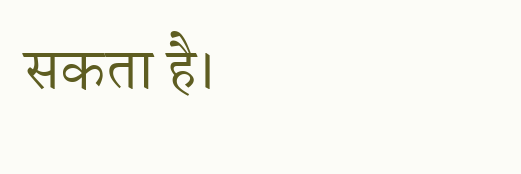सकता है।